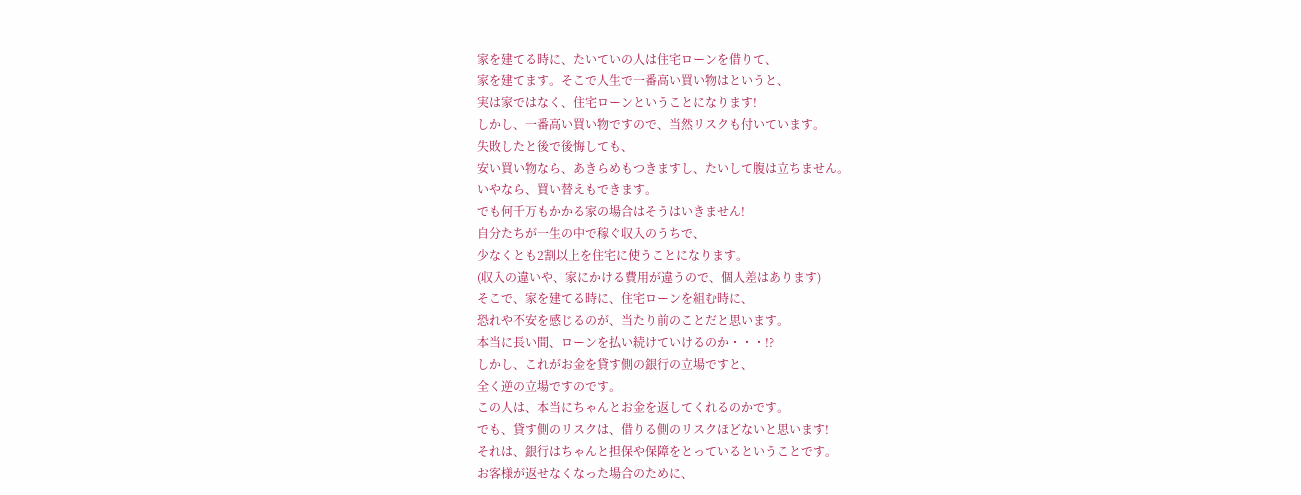家を建てる時に、たいていの人は住宅ローンを借りて、
家を建てます。そこで人生で一番高い買い物はというと、
実は家ではなく、住宅ローンということになります!
しかし、一番高い買い物ですので、当然リスクも付いています。
失敗したと後で後悔しても、
安い買い物なら、あきらめもつきますし、たいして腹は立ちません。
いやなら、買い替えもできます。
でも何千万もかかる家の場合はそうはいきません!
自分たちが一生の中で稼ぐ収入のうちで、
少なくとも2割以上を住宅に使うことになります。
(収入の違いや、家にかける費用が違うので、個人差はあります)
そこで、家を建てる時に、住宅ローンを組む時に、
恐れや不安を感じるのが、当たり前のことだと思います。
本当に長い間、ローンを払い続けていけるのか・・・!?
しかし、これがお金を貸す側の銀行の立場ですと、
全く逆の立場ですのです。
この人は、本当にちゃんとお金を返してくれるのかです。
でも、貸す側のリスクは、借りる側のリスクほどないと思います!
それは、銀行はちゃんと担保や保障をとっているということです。
お客様が返せなくなった場合のために、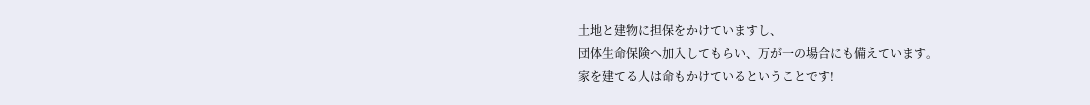土地と建物に担保をかけていますし、
団体生命保険へ加入してもらい、万が一の場合にも備えています。
家を建てる人は命もかけているということです!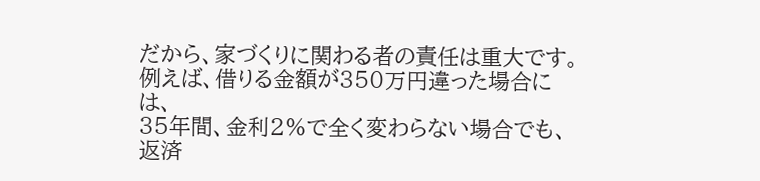だから、家づくりに関わる者の責任は重大です。
例えば、借りる金額が350万円違った場合には、
35年間、金利2%で全く変わらない場合でも、
返済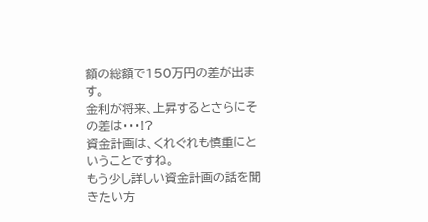額の総額で150万円の差が出ます。
金利が将来、上昇するとさらにその差は・・・!?
資金計画は、くれぐれも慎重にということですね。
もう少し詳しい資金計画の話を聞きたい方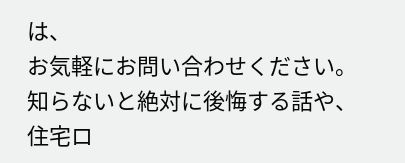は、
お気軽にお問い合わせください。
知らないと絶対に後悔する話や、
住宅ロ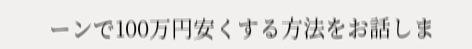ーンで100万円安くする方法をお話しま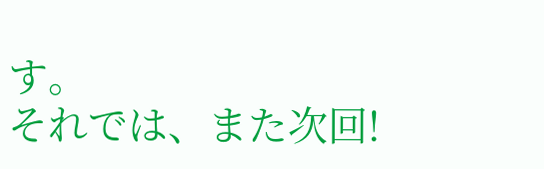す。
それでは、また次回!